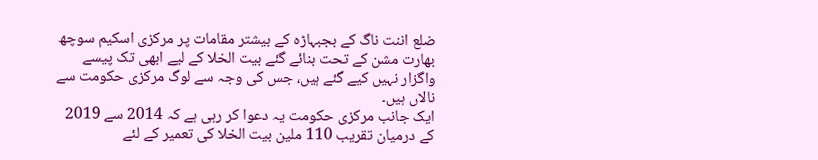ضلع اننت ناگ کے بجبہاڑہ کے بیشتر مقامات پر مرکزی اسکیم سوچھ بھارت مشن کے تحت بنائے گئے بیت الخلا کے لیے ابھی تک پیسے واگزار نہیں کیے گئے ہیں، جس کی وجہ سے لوگ مرکزی حکومت سے نالاں ہیں۔
ایک جانب مرکزی حکومت یہ دعوا کر رہی ہے کہ 2014 سے 2019 کے درمیان تقریب 110 ملین بیت الخلا کی تعمیر کے لئے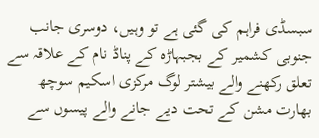سبسڈی فراہم کی گئی ہے تو وہیں، دوسری جانب جنوبی کشمیر کے بجبہاڑہ کے پناڈ نام کے علاقہ سے تعلق رکھنے والے بیشتر لوگ مرکزی اسکیم سوچھ بھارت مشن کے تحت دیے جانے والے پیسوں سے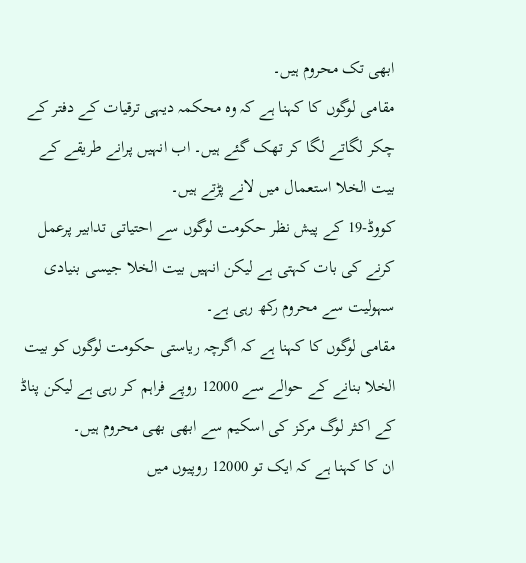ابھی تک محروم ہیں۔
مقامی لوگوں کا کہنا ہے کہ وہ محکمہ دیہی ترقیات کے دفتر کے چکر لگاتے لگا کر تھک گئے ہیں۔ اب انہیں پرانے طریقے کے بیت الخلا استعمال میں لانے پڑتے ہیں۔
کووڈ-19 کے پیش نظر حکومت لوگوں سے احتیاتی تدابیر پرعمل کرنے کی بات کہتی ہے لیکن انہیں بیت الخلا جیسی بنیادی سہولیت سے محروم رکھ رہی ہے۔
مقامی لوگوں کا کہنا ہے کہ اگرچہ ریاستی حکومت لوگوں کو بیت الخلا بنانے کے حوالے سے 12000 روپے فراہم کر رہی ہے لیکن پناڈ کے اکثر لوگ مرکز کی اسکیم سے ابھی بھی محروم ہیں۔
ان کا کہنا ہے کہ ایک تو 12000 روپیوں میں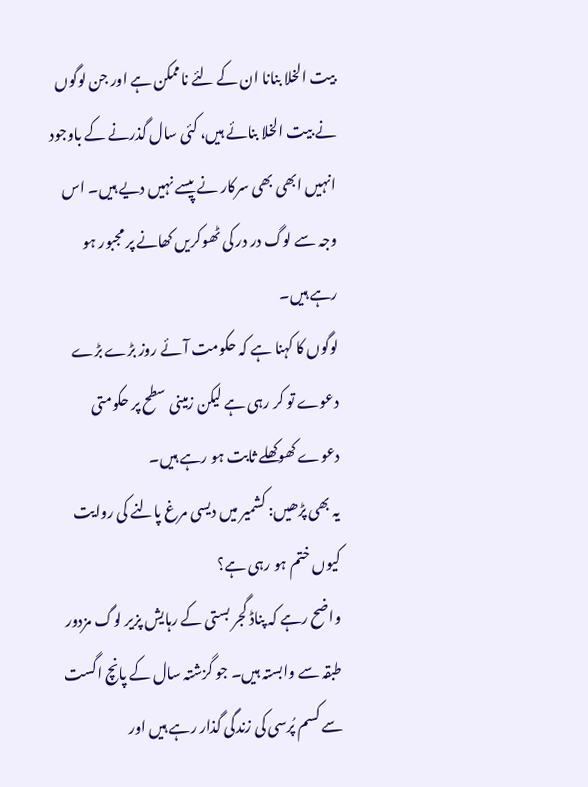بیت الخلا بنانا ان کے لئے ناممکن ہے اور جن لوگوں نے بیت الخلا بنائے ہیں، کئی سال گذرنے کے باوجود انہیں ابھی بھی سرکار نے پیسے نہیں دیے ہیں۔ اس وجہ سے لوگ در در کی ٹھوکریں کھانے پر مجبور ہو رہے ہیں۔
لوگوں کا کہنا ہے کہ حکومت آئے روز بڑے بڑے دعوے تو کر رہی ہے لیکن زمینی سطح پر حکومتی دعوے کھوکھلے ثابت ہو رہے ہیں۔
یہ بھی پڑھیں: کشمیر میں دیسی مرغ پالنے کی روایت کیوں ختم ہو رہی ہے؟
واضح رہے کہ پناڈ گجر بستی کے رہایش پزیر لوگ مزدور طبقہ سے وابستہ ہیں۔ جو گزشتہ سال کے پانچ اگست سے کسم پُرسی کی زندگی گذار رہے ہیں اور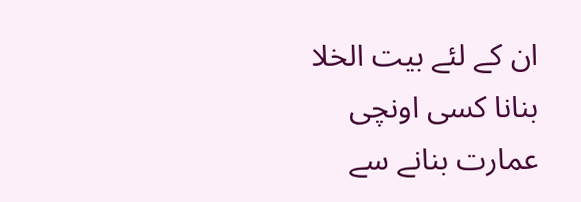ان کے لئے بیت الخلا بنانا کسی اونچی عمارت بنانے سے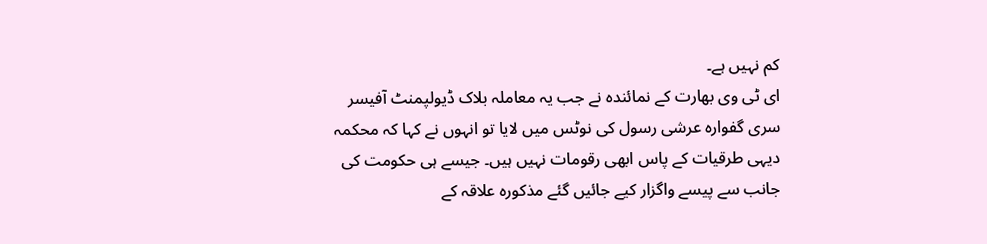کم نہیں ہے۔
ای ٹی وی بھارت کے نمائندہ نے جب یہ معاملہ بلاک ڈیولپمنٹ آفیسر سری گفوارہ عرشی رسول کی نوٹس میں لایا تو انہوں نے کہا کہ محکمہ دیہی طرقیات کے پاس ابھی رقومات نہیں ہیں۔ جیسے ہی حکومت کی جانب سے پیسے واگزار کیے جائیں گئے مذکورہ علاقہ کے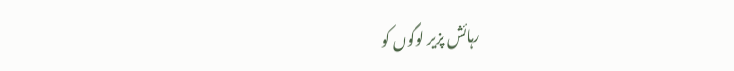رہائش پزیر لوگوں کو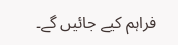فراہم کیے جائيں گے۔